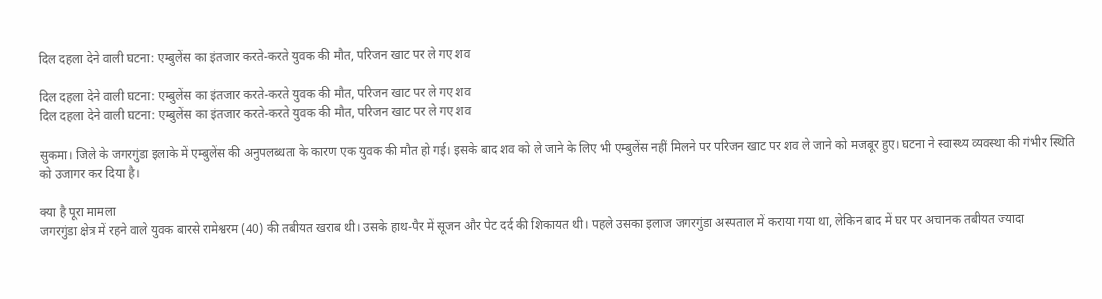दिल दहला देने वाली घटना: एम्बुलेंस का इंतजार करते-करते युवक की मौत, परिजन खाट पर ले गए शव

दिल दहला देने वाली घटना: एम्बुलेंस का इंतजार करते-करते युवक की मौत, परिजन खाट पर ले गए शव
दिल दहला देने वाली घटना: एम्बुलेंस का इंतजार करते-करते युवक की मौत, परिजन खाट पर ले गए शव

सुकमा। जिले के जगरगुंडा इलाके में एम्बुलेंस की अनुपलब्धता के कारण एक युवक की मौत हो गई। इसके बाद शव को ले जाने के लिए भी एम्बुलेंस नहीं मिलने पर परिजन खाट पर शव ले जाने को मजबूर हुए। घटना ने स्वास्थ्य व्यवस्था की गंभीर स्थिति को उजागर कर दिया है।

क्या है पूरा मामला
जगरगुंडा क्षेत्र में रहने वाले युवक बारसे रामेश्वरम (40) की तबीयत खराब थी। उसके हाथ-पैर में सूजन और पेट दर्द की शिकायत थी। पहले उसका इलाज जगरगुंडा अस्पताल में कराया गया था, लेकिन बाद में घर पर अचानक तबीयत ज्यादा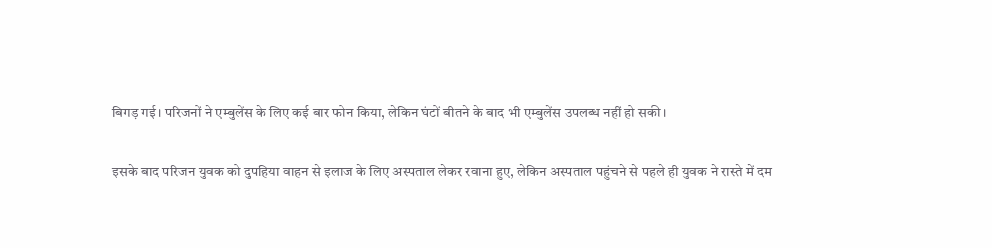बिगड़ गई। परिजनों ने एम्बुलेंस के लिए कई बार फोन किया, लेकिन घंटों बीतने के बाद भी एम्बुलेंस उपलब्ध नहीं हो सकी।

इसके बाद परिजन युवक को दुपहिया वाहन से इलाज के लिए अस्पताल लेकर रवाना हुए, लेकिन अस्पताल पहुंचने से पहले ही युवक ने रास्ते में दम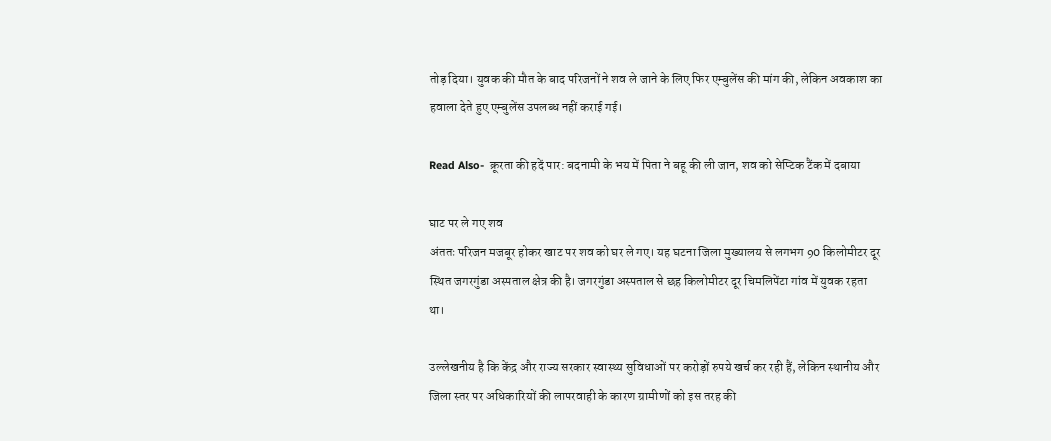तोड़ दिया। युवक की मौत के बाद परिजनों ने शव ले जाने के लिए फिर एम्बुलेंस की मांग की, लेकिन अवकाश का हवाला देते हुए एम्बुलेंस उपलब्ध नहीं कराई गई।

Read Also-  क्रूरता की हदें पार: बदनामी के भय में पिता ने बहू की ली जान, शव को सेप्टिक टैंक में दबाया

घाट पर ले गए शव
अंततः परिजन मजबूर होकर खाट पर शव को घर ले गए। यह घटना जिला मुख्यालय से लगभग 90 किलोमीटर दूर स्थित जगरगुंडा अस्पताल क्षेत्र की है। जगरगुंडा अस्पताल से छह किलोमीटर दूर चिमलिपेंटा गांव में युवक रहता था।

उल्लेखनीय है कि केंद्र और राज्य सरकार स्वास्थ्य सुविधाओं पर करोड़ों रुपये खर्च कर रही हैं, लेकिन स्थानीय और जिला स्तर पर अधिकारियों की लापरवाही के कारण ग्रामीणों को इस तरह की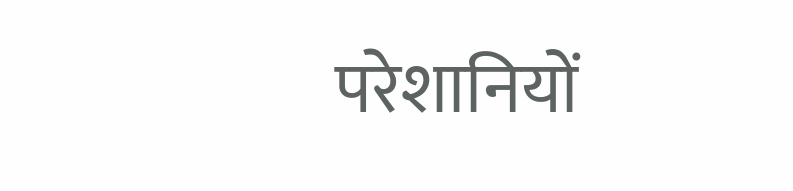परेशानियों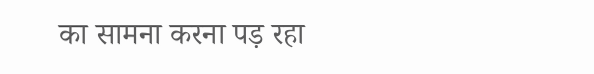का सामना करना पड़ रहा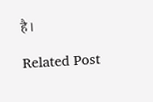है।

Related Post